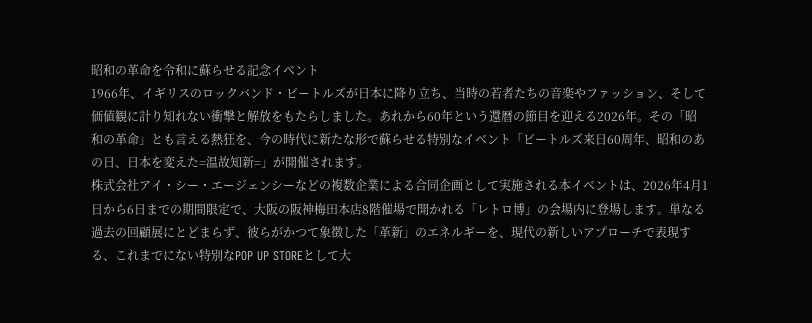昭和の革命を令和に蘇らせる記念イベント
1966年、イギリスのロックバンド・ビートルズが日本に降り立ち、当時の若者たちの音楽やファッション、そして価値観に計り知れない衝撃と解放をもたらしました。あれから60年という還暦の節目を迎える2026年。その「昭和の革命」とも言える熱狂を、今の時代に新たな形で蘇らせる特別なイベント「ビートルズ来日60周年、昭和のあの日、日本を変えた=温故知新=」が開催されます。
株式会社アイ・シー・エージェンシーなどの複数企業による合同企画として実施される本イベントは、2026年4月1日から6日までの期間限定で、大阪の阪神梅田本店8階催場で開かれる「レトロ博」の会場内に登場します。単なる過去の回顧展にとどまらず、彼らがかつて象徴した「革新」のエネルギーを、現代の新しいアプローチで表現する、これまでにない特別なPOP UP STOREとして大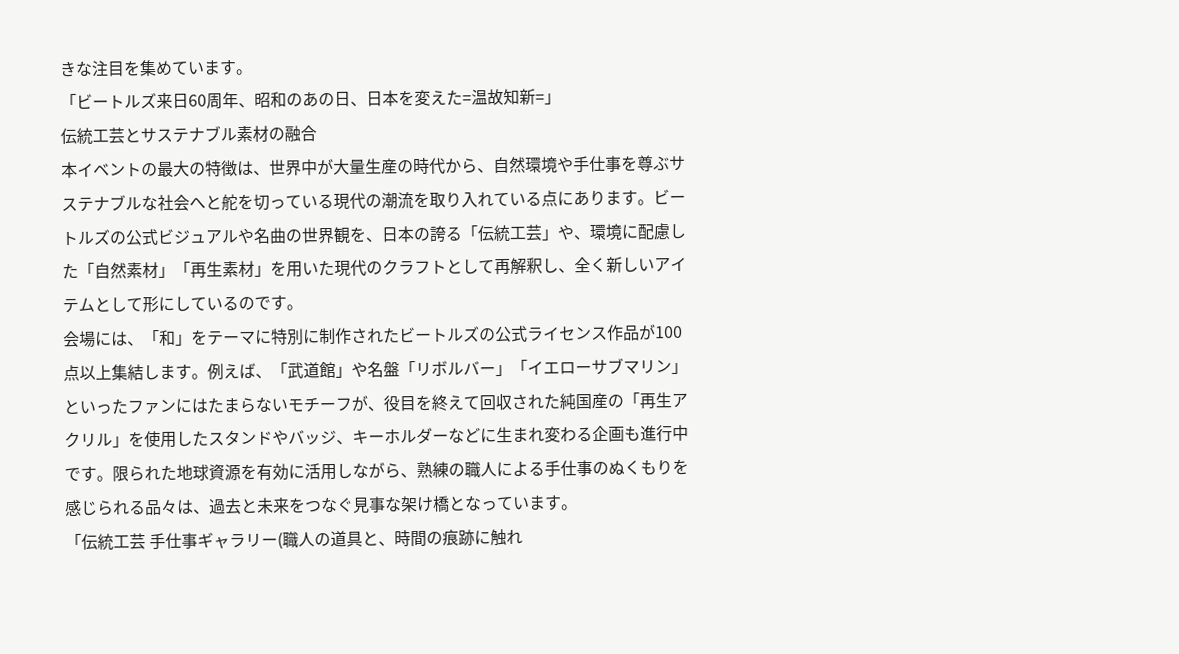きな注目を集めています。
「ビートルズ来日60周年、昭和のあの日、日本を変えた=温故知新=」
伝統工芸とサステナブル素材の融合
本イベントの最大の特徴は、世界中が大量生産の時代から、自然環境や手仕事を尊ぶサステナブルな社会へと舵を切っている現代の潮流を取り入れている点にあります。ビートルズの公式ビジュアルや名曲の世界観を、日本の誇る「伝統工芸」や、環境に配慮した「自然素材」「再生素材」を用いた現代のクラフトとして再解釈し、全く新しいアイテムとして形にしているのです。
会場には、「和」をテーマに特別に制作されたビートルズの公式ライセンス作品が100点以上集結します。例えば、「武道館」や名盤「リボルバー」「イエローサブマリン」といったファンにはたまらないモチーフが、役目を終えて回収された純国産の「再生アクリル」を使用したスタンドやバッジ、キーホルダーなどに生まれ変わる企画も進行中です。限られた地球資源を有効に活用しながら、熟練の職人による手仕事のぬくもりを感じられる品々は、過去と未来をつなぐ見事な架け橋となっています。
「伝統工芸 手仕事ギャラリー(職人の道具と、時間の痕跡に触れ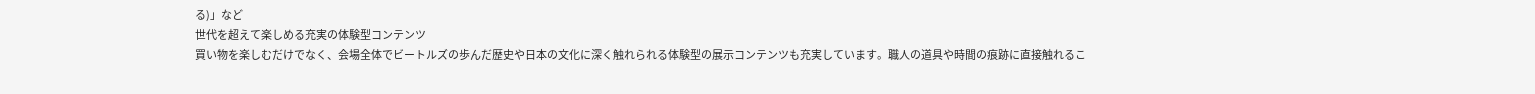る)」など
世代を超えて楽しめる充実の体験型コンテンツ
買い物を楽しむだけでなく、会場全体でビートルズの歩んだ歴史や日本の文化に深く触れられる体験型の展示コンテンツも充実しています。職人の道具や時間の痕跡に直接触れるこ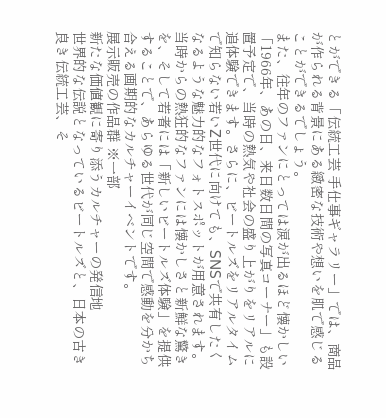とができる「伝統工芸 手仕事ギャラリー」では、商品が作られる背景にある緻密な技術や想いを肌で感じることができるでしょう。
また、往年のファンにとっては涙が出るほど懐かしい「1966年、あの日、来日数日間の写真コーナー」も設置予定で、当時の熱気や社会の盛り上がりをリアルに追体験できます。さらに、ビートルズをリアルタイムで知らない若いZ世代に向けても、SNSで共有したくなるような魅力的なフォトスポットが用意されます。当時からの熱狂的なファンには懐かしさと新鮮な驚きを、そして若者には「新しいビートルズ体験」を提供することで、あらゆる世代が同じ空間で感動を分かち合える画期的なカルチャーイベントです。
展示販売の作品群 ※一部
新たな価値観に寄り添うカルチャーの発信地
世界的な伝説となっているビートルズと、日本の古き良き伝統工芸、そ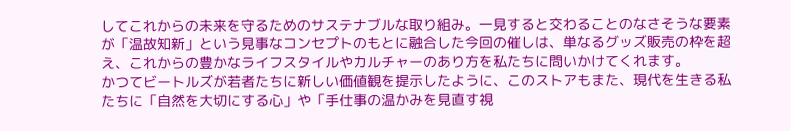してこれからの未来を守るためのサステナブルな取り組み。一見すると交わることのなさそうな要素が「温故知新」という見事なコンセプトのもとに融合した今回の催しは、単なるグッズ販売の枠を超え、これからの豊かなライフスタイルやカルチャーのあり方を私たちに問いかけてくれます。
かつてビートルズが若者たちに新しい価値観を提示したように、このストアもまた、現代を生きる私たちに「自然を大切にする心」や「手仕事の温かみを見直す視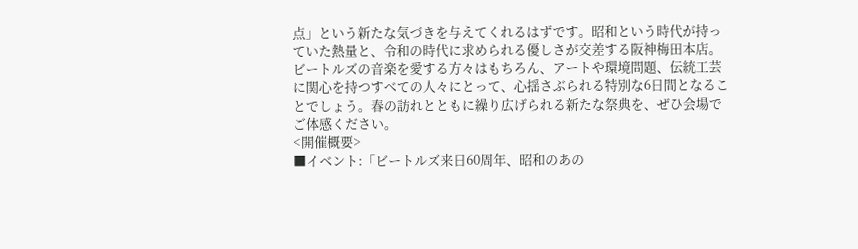点」という新たな気づきを与えてくれるはずです。昭和という時代が持っていた熱量と、令和の時代に求められる優しさが交差する阪神梅田本店。
ビートルズの音楽を愛する方々はもちろん、アートや環境問題、伝統工芸に関心を持つすべての人々にとって、心揺さぶられる特別な6日間となることでしょう。春の訪れとともに繰り広げられる新たな祭典を、ぜひ会場でご体感ください。
<開催概要>
■イベント:「ビートルズ来日60周年、昭和のあの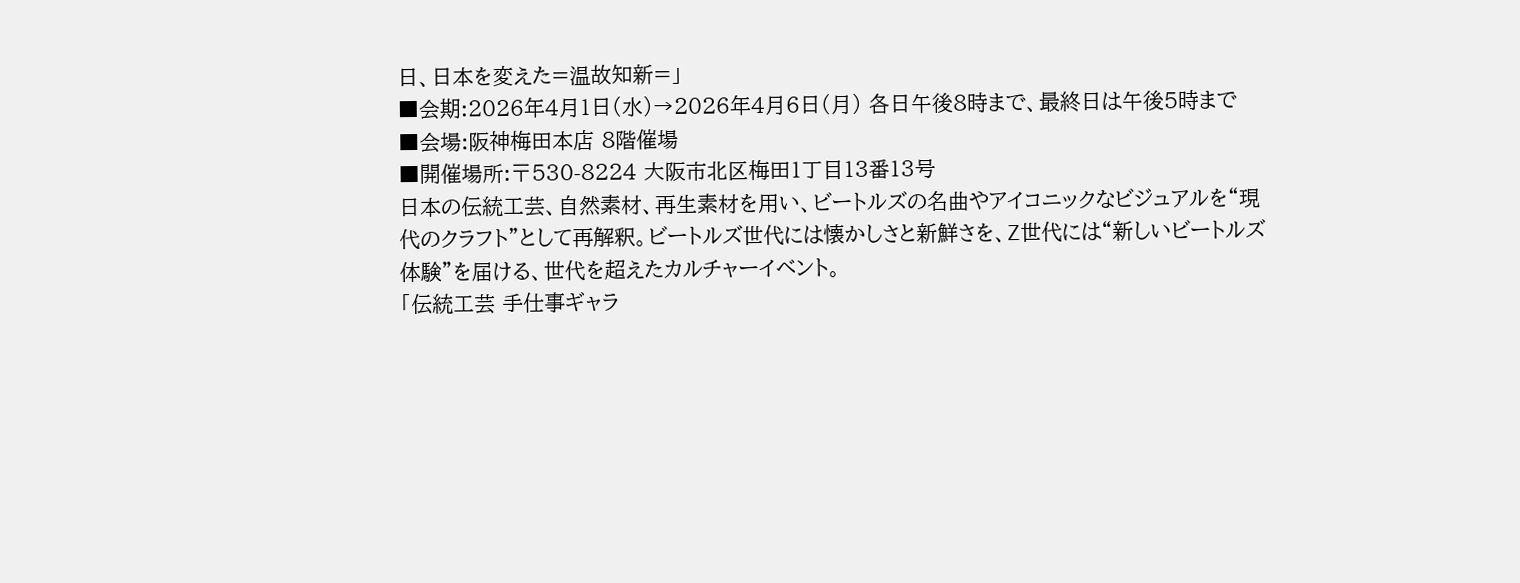日、日本を変えた=温故知新=」
■会期:2026年4月1日(水)→2026年4月6日(月) 各日午後8時まで、最終日は午後5時まで
■会場:阪神梅田本店 8階催場
■開催場所:〒530-8224 大阪市北区梅田1丁目13番13号
日本の伝統工芸、自然素材、再生素材を用い、ビートルズの名曲やアイコニックなビジュアルを“現代のクラフト”として再解釈。ビートルズ世代には懐かしさと新鮮さを、Z世代には“新しいビートルズ体験”を届ける、世代を超えたカルチャーイベント。
「伝統工芸 手仕事ギャラ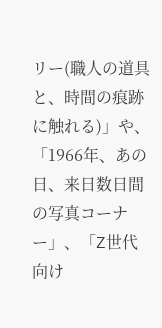リー(職人の道具と、時間の痕跡に触れる)」や、「1966年、あの日、来日数日間の写真コーナー」、「Z世代向け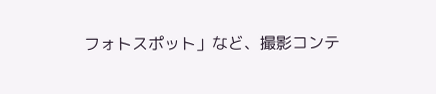フォトスポット」など、撮影コンテ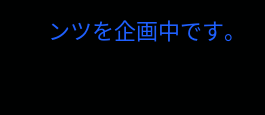ンツを企画中です。